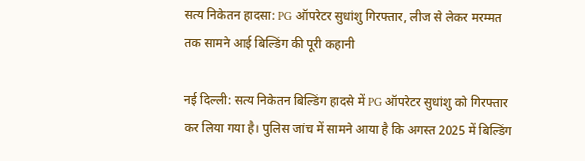सत्य निकेतन हादसा: PG ऑपरेटर सुधांशु गिरफ्तार, लीज से लेकर मरम्मत तक सामने आई बिल्डिंग की पूरी कहानी

नई दिल्ली: सत्य निकेतन बिल्डिंग हादसे में PG ऑपरेटर सुधांशु को गिरफ्तार कर लिया गया है। पुलिस जांच में सामने आया है कि अगस्त 2025 में बिल्डिंग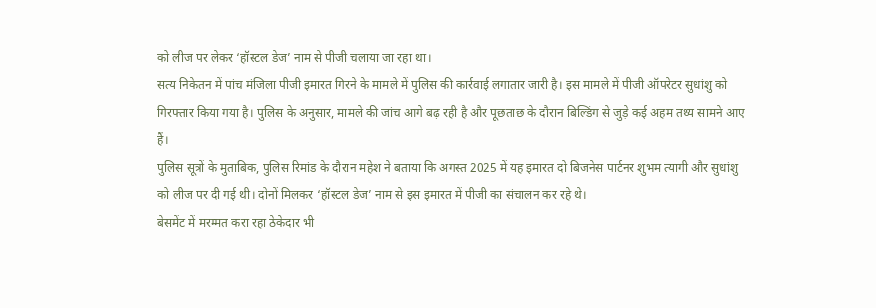को लीज पर लेकर ‘हॉस्टल डेज’ नाम से पीजी चलाया जा रहा था।
सत्य निकेतन में पांच मंजिला पीजी इमारत गिरने के मामले में पुलिस की कार्रवाई लगातार जारी है। इस मामले में पीजी ऑपरेटर सुधांशु को गिरफ्तार किया गया है। पुलिस के अनुसार, मामले की जांच आगे बढ़ रही है और पूछताछ के दौरान बिल्डिंग से जुड़े कई अहम तथ्य सामने आए हैं।
पुलिस सूत्रों के मुताबिक, पुलिस रिमांड के दौरान महेश ने बताया कि अगस्त 2025 में यह इमारत दो बिजनेस पार्टनर शुभम त्यागी और सुधांशु को लीज पर दी गई थी। दोनों मिलकर ‘हॉस्टल डेज’ नाम से इस इमारत में पीजी का संचालन कर रहे थे।
बेसमेंट में मरम्मत करा रहा ठेकेदार भी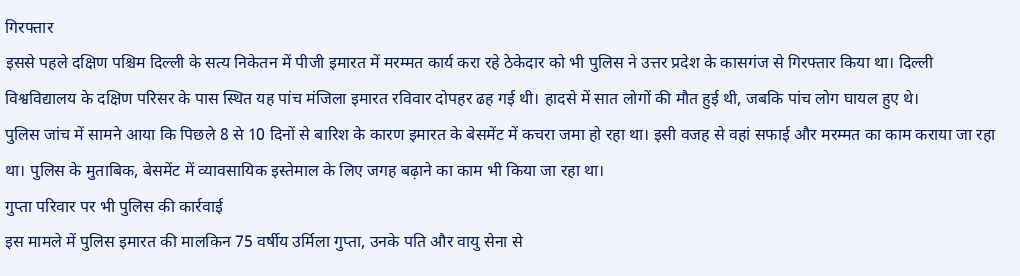गिरफ्तार
इससे पहले दक्षिण पश्चिम दिल्ली के सत्य निकेतन में पीजी इमारत में मरम्मत कार्य करा रहे ठेकेदार को भी पुलिस ने उत्तर प्रदेश के कासगंज से गिरफ्तार किया था। दिल्ली विश्वविद्यालय के दक्षिण परिसर के पास स्थित यह पांच मंजिला इमारत रविवार दोपहर ढह गई थी। हादसे में सात लोगों की मौत हुई थी, जबकि पांच लोग घायल हुए थे।
पुलिस जांच में सामने आया कि पिछले 8 से 10 दिनों से बारिश के कारण इमारत के बेसमेंट में कचरा जमा हो रहा था। इसी वजह से वहां सफाई और मरम्मत का काम कराया जा रहा था। पुलिस के मुताबिक, बेसमेंट में व्यावसायिक इस्तेमाल के लिए जगह बढ़ाने का काम भी किया जा रहा था।
गुप्ता परिवार पर भी पुलिस की कार्रवाई
इस मामले में पुलिस इमारत की मालकिन 75 वर्षीय उर्मिला गुप्ता, उनके पति और वायु सेना से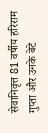सेवानिवृत्त 81 वर्षीय हरिराम गुप्ता और उनके बेटे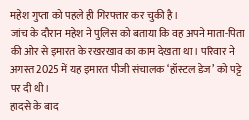महेश गुप्ता को पहले ही गिरफ्तार कर चुकी है।
जांच के दौरान महेश ने पुलिस को बताया कि वह अपने माता-पिता की ओर से इमारत के रखरखाव का काम देखता था। परिवार ने अगस्त 2025 में यह इमारत पीजी संचालक ‘हॉस्टल डेज’ को पट्टे पर दी थी।
हादसे के बाद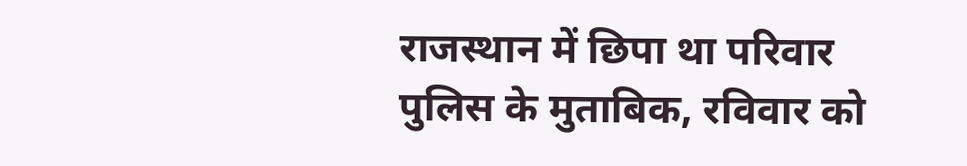राजस्थान में छिपा था परिवार
पुलिस के मुताबिक, रविवार को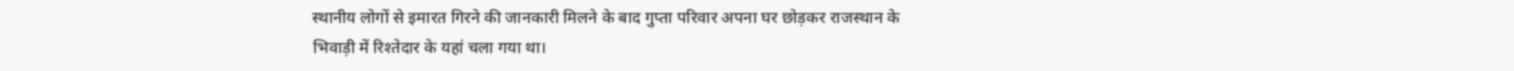स्थानीय लोगों से इमारत गिरने की जानकारी मिलने के बाद गुप्ता परिवार अपना घर छोड़कर राजस्थान के भिवाड़ी में रिश्तेदार के यहां चला गया था।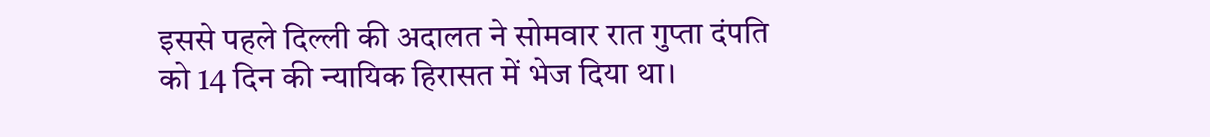इससे पहले दिल्ली की अदालत ने सोमवार रात गुप्ता दंपति को 14 दिन की न्यायिक हिरासत में भेज दिया था।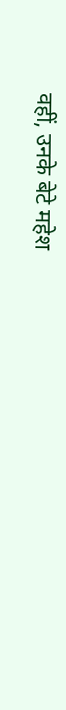वहीं, उनके बेटे महेश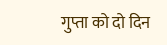गुप्ता को दो दिन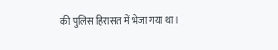की पुलिस हिरासत में भेजा गया था।